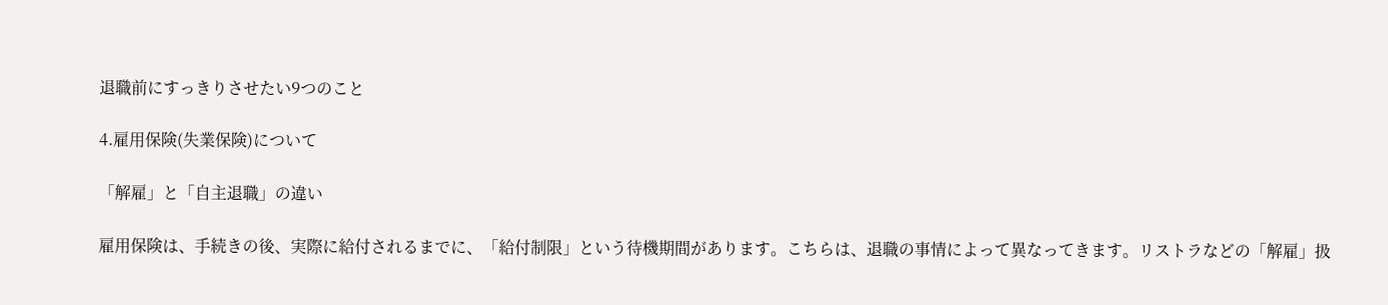退職前にすっきりさせたい9つのこと

4.雇用保険(失業保険)について

「解雇」と「自主退職」の違い

雇用保険は、手続きの後、実際に給付されるまでに、「給付制限」という待機期間があります。こちらは、退職の事情によって異なってきます。リストラなどの「解雇」扱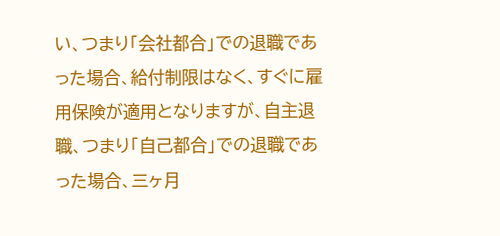い、つまり「会社都合」での退職であった場合、給付制限はなく、すぐに雇用保険が適用となりますが、自主退職、つまり「自己都合」での退職であった場合、三ヶ月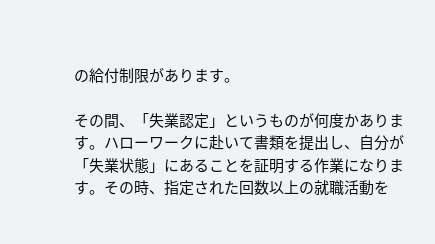の給付制限があります。

その間、「失業認定」というものが何度かあります。ハローワークに赴いて書類を提出し、自分が「失業状態」にあることを証明する作業になります。その時、指定された回数以上の就職活動を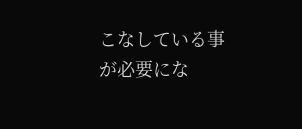こなしている事が必要にな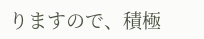りますので、積極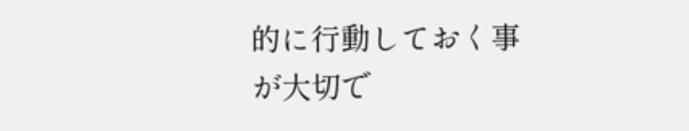的に行動しておく事が大切で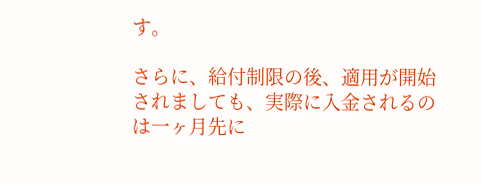す。

さらに、給付制限の後、適用が開始されましても、実際に入金されるのは一ヶ月先に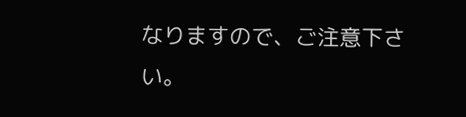なりますので、ご注意下さい。